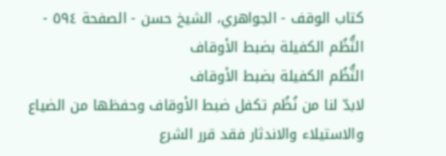کتاب الوقف - الجواهري، الشيخ حسن - الصفحة ٥٩٤ - النُّظُم الكفيلة بضبط الأوقاف
النُّظُم الكفيلة بضبط الأوقاف
لابدّ لنا من نُظُم تكفل ضبط الأوقاف وحفظها من الضياع والاستيلاء والاندثار فقد قرر الشرع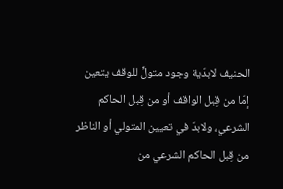الحنيف لابدّية وجود متولٍّ للوقف يتعين إمّا من قِبل الواقف أو من قِبل الحاكم الشرعي، ولابدّ في تعيين المتولي أو الناظر من قِبل الحاكم الشرعي من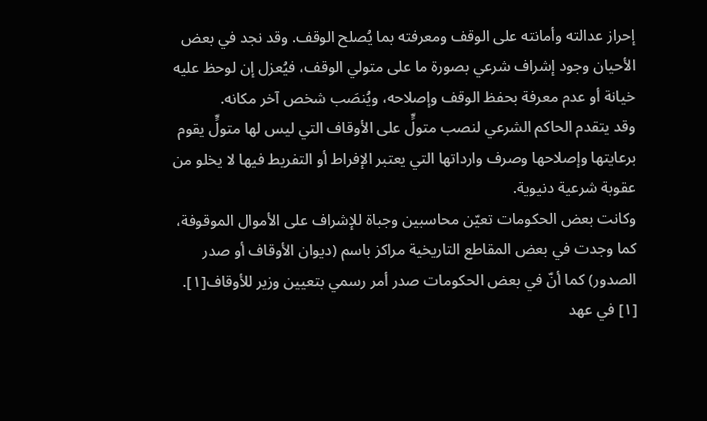إحراز عدالته وأمانته على الوقف ومعرفته بما يُصلح الوقف. وقد نجد في بعض الأحيان وجود إشراف شرعي بصورة ما على متولي الوقف، فيُعزل إن لوحظ عليه خيانة أو عدم معرفة بحفظ الوقف وإصلاحه، ويُنصَب شخص آخر مكانه.
وقد يتقدم الحاكم الشرعي لنصب متولٍّ على الأوقاف التي ليس لها متولٍّ يقوم برعايتها وإصلاحها وصرف وارداتها التي يعتبر الإفراط أو التفريط فيها لا يخلو من عقوبة شرعية دنيوية.
وكانت بعض الحكومات تعيّن محاسبين وجباة للإشراف على الأموال الموقوفة، كما وجدت في بعض المقاطع التاريخية مراكز باسم (ديوان الأوقاف أو صدر الصدور) كما أنّ في بعض الحكومات صدر أمر رسمي بتعيين وزير للأوقاف[١].
[١] في عهد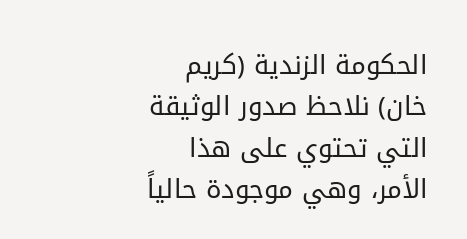الحكومة الزندية (كريم خان) نلاحظ صدور الوثيقة التي تحتوي على هذا الأمر، وهي موجودة حالياً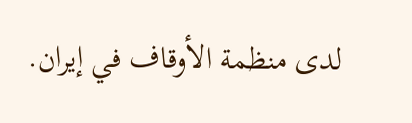لدى منظمة الأوقاف في إيران.